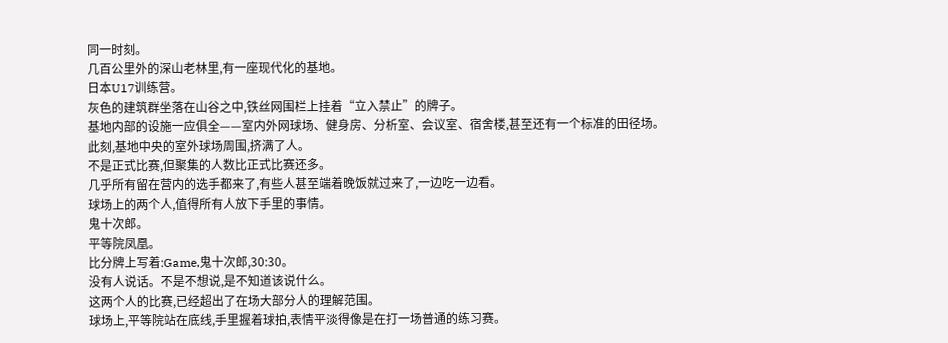同一时刻。
几百公里外的深山老林里,有一座现代化的基地。
日本U17训练营。
灰色的建筑群坐落在山谷之中,铁丝网围栏上挂着“立入禁止”的牌子。
基地内部的设施一应俱全——室内外网球场、健身房、分析室、会议室、宿舍楼,甚至还有一个标准的田径场。
此刻,基地中央的室外球场周围,挤满了人。
不是正式比赛,但聚集的人数比正式比赛还多。
几乎所有留在营内的选手都来了,有些人甚至端着晚饭就过来了,一边吃一边看。
球场上的两个人,值得所有人放下手里的事情。
鬼十次郎。
平等院凤凰。
比分牌上写着:Game,鬼十次郎,30:30。
没有人说话。不是不想说,是不知道该说什么。
这两个人的比赛,已经超出了在场大部分人的理解范围。
球场上,平等院站在底线,手里握着球拍,表情平淡得像是在打一场普通的练习赛。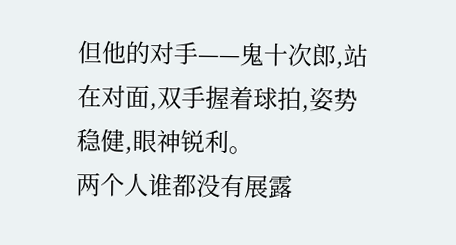但他的对手——鬼十次郎,站在对面,双手握着球拍,姿势稳健,眼神锐利。
两个人谁都没有展露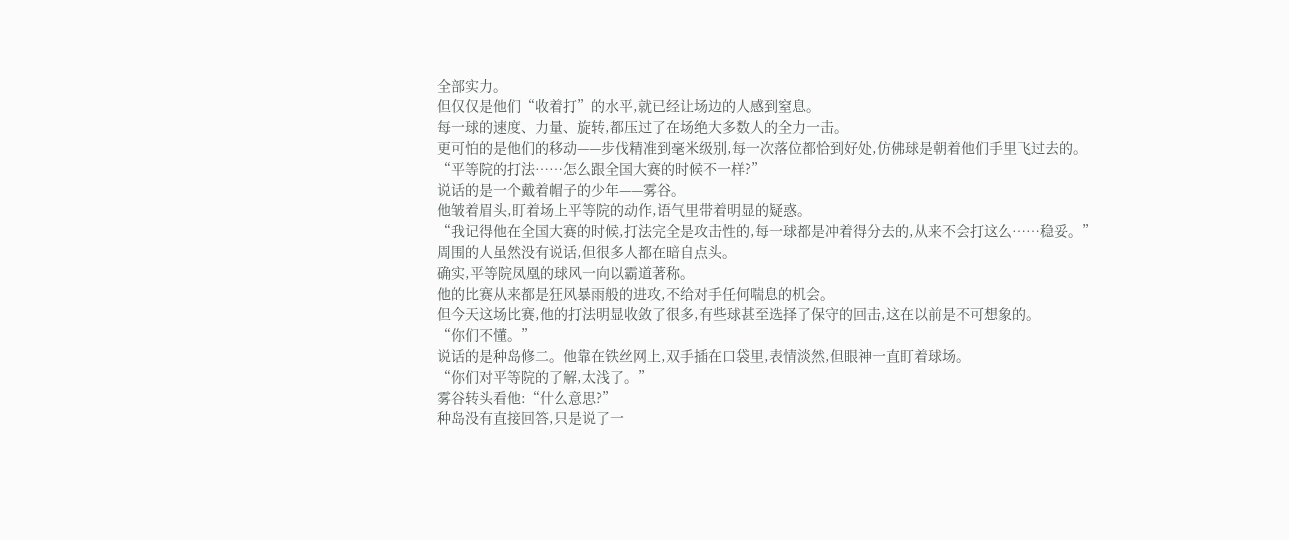全部实力。
但仅仅是他们“收着打”的水平,就已经让场边的人感到窒息。
每一球的速度、力量、旋转,都压过了在场绝大多数人的全力一击。
更可怕的是他们的移动——步伐精准到毫米级别,每一次落位都恰到好处,仿佛球是朝着他们手里飞过去的。
“平等院的打法……怎么跟全国大赛的时候不一样?”
说话的是一个戴着帽子的少年——雾谷。
他皱着眉头,盯着场上平等院的动作,语气里带着明显的疑惑。
“我记得他在全国大赛的时候,打法完全是攻击性的,每一球都是冲着得分去的,从来不会打这么……稳妥。”
周围的人虽然没有说话,但很多人都在暗自点头。
确实,平等院凤凰的球风一向以霸道著称。
他的比赛从来都是狂风暴雨般的进攻,不给对手任何喘息的机会。
但今天这场比赛,他的打法明显收敛了很多,有些球甚至选择了保守的回击,这在以前是不可想象的。
“你们不懂。”
说话的是种岛修二。他靠在铁丝网上,双手插在口袋里,表情淡然,但眼神一直盯着球场。
“你们对平等院的了解,太浅了。”
雾谷转头看他:“什么意思?”
种岛没有直接回答,只是说了一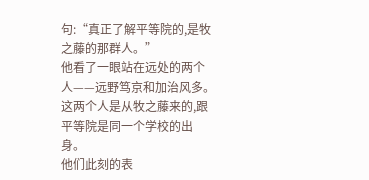句:“真正了解平等院的,是牧之藤的那群人。”
他看了一眼站在远处的两个人——远野笃京和加治风多。
这两个人是从牧之藤来的,跟平等院是同一个学校的出身。
他们此刻的表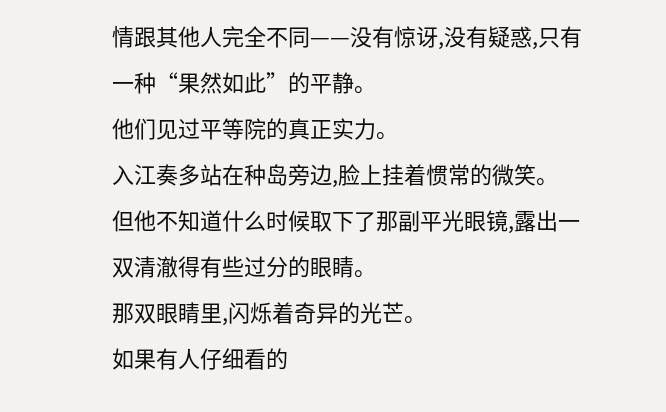情跟其他人完全不同——没有惊讶,没有疑惑,只有一种“果然如此”的平静。
他们见过平等院的真正实力。
入江奏多站在种岛旁边,脸上挂着惯常的微笑。
但他不知道什么时候取下了那副平光眼镜,露出一双清澈得有些过分的眼睛。
那双眼睛里,闪烁着奇异的光芒。
如果有人仔细看的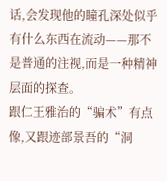话,会发现他的瞳孔深处似乎有什么东西在流动——那不是普通的注视,而是一种精神层面的探查。
跟仁王雅治的“骗术”有点像,又跟迹部景吾的“洞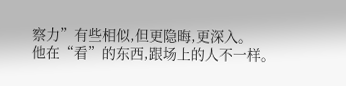察力”有些相似,但更隐晦,更深入。
他在“看”的东西,跟场上的人不一样。